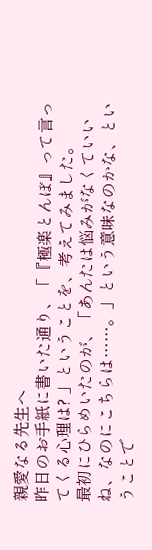親愛なる先生へ
昨日のお手紙に書いた通り、「『極楽とんぼ』って言ってくる心理は? 」ということを、考えてみました。
最初にひらめいたのが、「あんたは悩みがなくていいね、なのにこちらは……。」という意味なのかな、ということで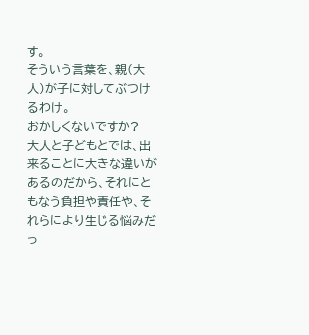す。
そういう言葉を、親(大人)が子に対してぶつけるわけ。
おかしくないですか?
大人と子どもとでは、出来ることに大きな違いがあるのだから、それにともなう負担や責任や、それらにより生じる悩みだっ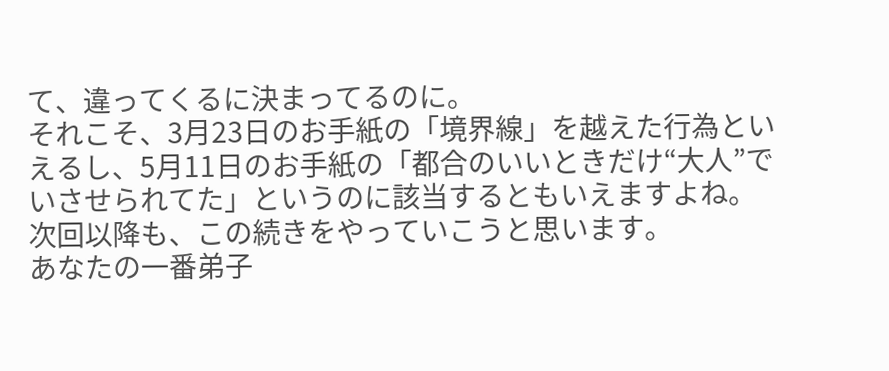て、違ってくるに決まってるのに。
それこそ、3月23日のお手紙の「境界線」を越えた行為といえるし、5月11日のお手紙の「都合のいいときだけ“大人”でいさせられてた」というのに該当するともいえますよね。
次回以降も、この続きをやっていこうと思います。
あなたの一番弟子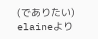(でありたい) elaineより